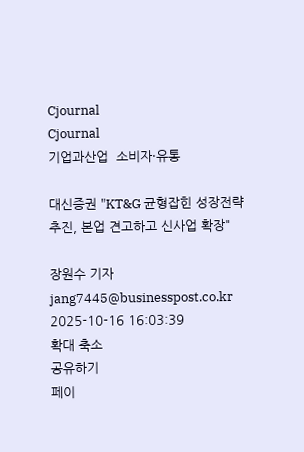Cjournal
Cjournal
기업과산업  소비자·유통

대신증권 "KT&G 균형잡힌 성장전략 추진, 본업 견고하고 신사업 확장"

장원수 기자 jang7445@businesspost.co.kr 2025-10-16 16:03:39
확대 축소
공유하기
페이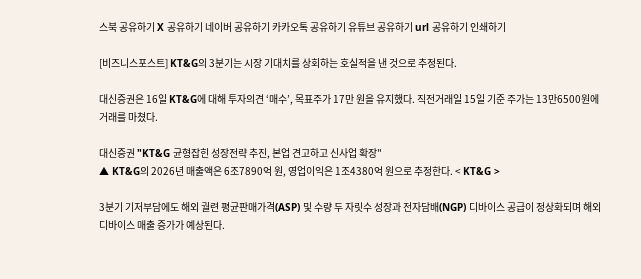스북 공유하기 X 공유하기 네이버 공유하기 카카오톡 공유하기 유튜브 공유하기 url 공유하기 인쇄하기

[비즈니스포스트] KT&G의 3분기는 시장 기대치를 상회하는 호실적을 낸 것으로 추정된다.

대신증권은 16일 KT&G에 대해 투자의견 ‘매수’, 목표주가 17만 원을 유지했다. 직전거래일 15일 기준 주가는 13만6500원에 거래를 마쳤다.

대신증권 "KT&G 균형잡힌 성장전략 추진, 본업 견고하고 신사업 확장"
▲ KT&G의 2026년 매출액은 6조7890억 원, 영업이익은 1조4380억 원으로 추정한다. < KT&G >

3분기 기저부담에도 해외 궐련 평균판매가격(ASP) 및 수량 두 자릿수 성장과 전자담배(NGP) 디바이스 공급이 정상화되며 해외 디바이스 매출 증가가 예상된다.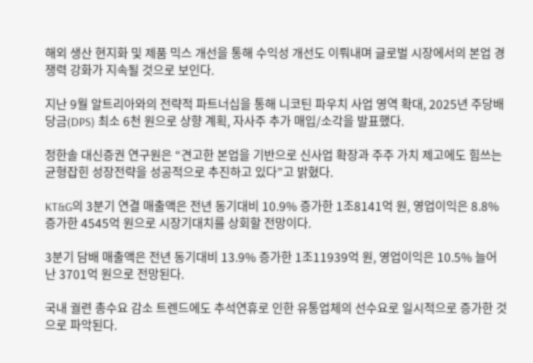해외 생산 현지화 및 제품 믹스 개선을 통해 수익성 개선도 이뤄내며 글로벌 시장에서의 본업 경쟁력 강화가 지속될 것으로 보인다.

지난 9월 알트리아와의 전략적 파트너십을 통해 니코틴 파우치 사업 영역 확대, 2025년 주당배당금(DPS) 최소 6천 원으로 상향 계획, 자사주 추가 매입/소각을 발표했다.

정한솔 대신증권 연구원은 “견고한 본업을 기반으로 신사업 확장과 주주 가치 제고에도 힘쓰는 균형잡힌 성장전략을 성공적으로 추진하고 있다”고 밝혔다.

KT&G의 3분기 연결 매출액은 전년 동기대비 10.9% 증가한 1조8141억 원, 영업이익은 8.8% 증가한 4545억 원으로 시장기대치를 상회할 전망이다.

3분기 담배 매출액은 전년 동기대비 13.9% 증가한 1조11939억 원, 영업이익은 10.5% 늘어난 3701억 원으로 전망된다.

국내 궐련 총수요 감소 트렌드에도 추석연휴로 인한 유통업체의 선수요로 일시적으로 증가한 것으로 파악된다.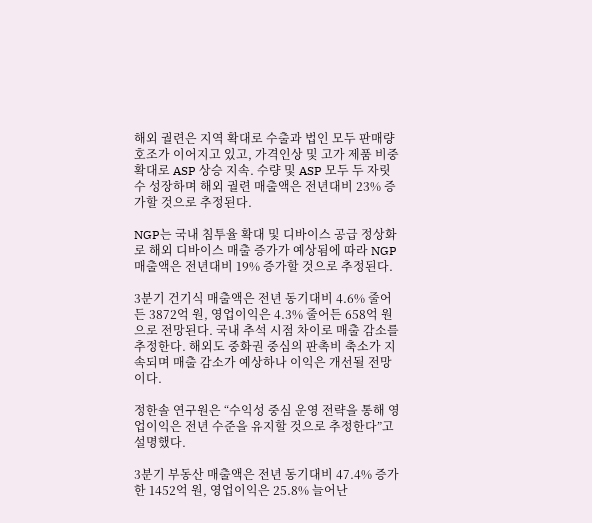해외 궐련은 지역 확대로 수출과 법인 모두 판매량 호조가 이어지고 있고, 가격인상 및 고가 제품 비중 확대로 ASP 상승 지속. 수량 및 ASP 모두 두 자릿수 성장하며 해외 궐련 매출액은 전년대비 23% 증가할 것으로 추정된다.

NGP는 국내 침투율 확대 및 디바이스 공급 정상화로 해외 디바이스 매출 증가가 예상됨에 따라 NGP 매출액은 전년대비 19% 증가할 것으로 추정된다.

3분기 건기식 매출액은 전년 동기대비 4.6% 줄어든 3872억 원, 영업이익은 4.3% 줄어든 658억 원으로 전망된다. 국내 추석 시점 차이로 매출 감소를 추정한다. 해외도 중화권 중심의 판촉비 축소가 지속되며 매출 감소가 예상하나 이익은 개선될 전망이다.

정한솔 연구원은 “수익성 중심 운영 전략을 통해 영업이익은 전년 수준을 유지할 것으로 추정한다”고 설명했다.

3분기 부동산 매출액은 전년 동기대비 47.4% 증가한 1452억 원, 영업이익은 25.8% 늘어난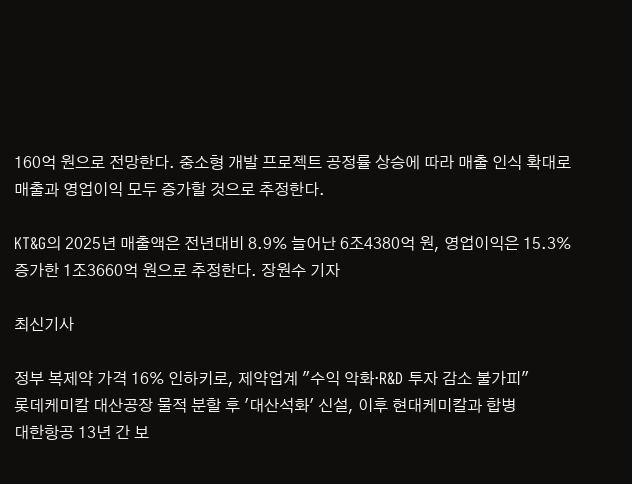160억 원으로 전망한다. 중소형 개발 프로젝트 공정률 상승에 따라 매출 인식 확대로 매출과 영업이익 모두 증가할 것으로 추정한다.

KT&G의 2025년 매출액은 전년대비 8.9% 늘어난 6조4380억 원, 영업이익은 15.3% 증가한 1조3660억 원으로 추정한다. 장원수 기자

최신기사

정부 복제약 가격 16% 인하키로, 제약업계 "수익 악화·R&D 투자 감소 불가피"
롯데케미칼 대산공장 물적 분할 후 '대산석화' 신설, 이후 현대케미칼과 합병
대한항공 13년 간 보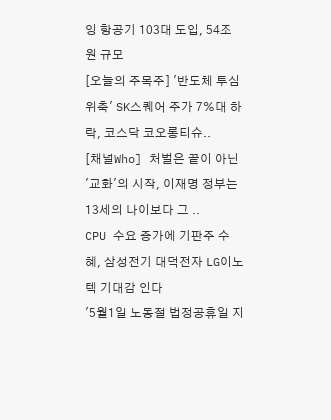잉 항공기 103대 도입, 54조 원 규모
[오늘의 주목주] '반도체 투심 위축' SK스퀘어 주가 7%대 하락, 코스닥 코오롱티슈..
[채널Who] 처벌은 끝이 아닌 '교화'의 시작, 이재명 정부는 13세의 나이보다 그 ..
CPU 수요 증가에 기판주 수혜, 삼성전기 대덕전자 LG이노텍 기대감 인다
'5월1일 노동절 법정공휴일 지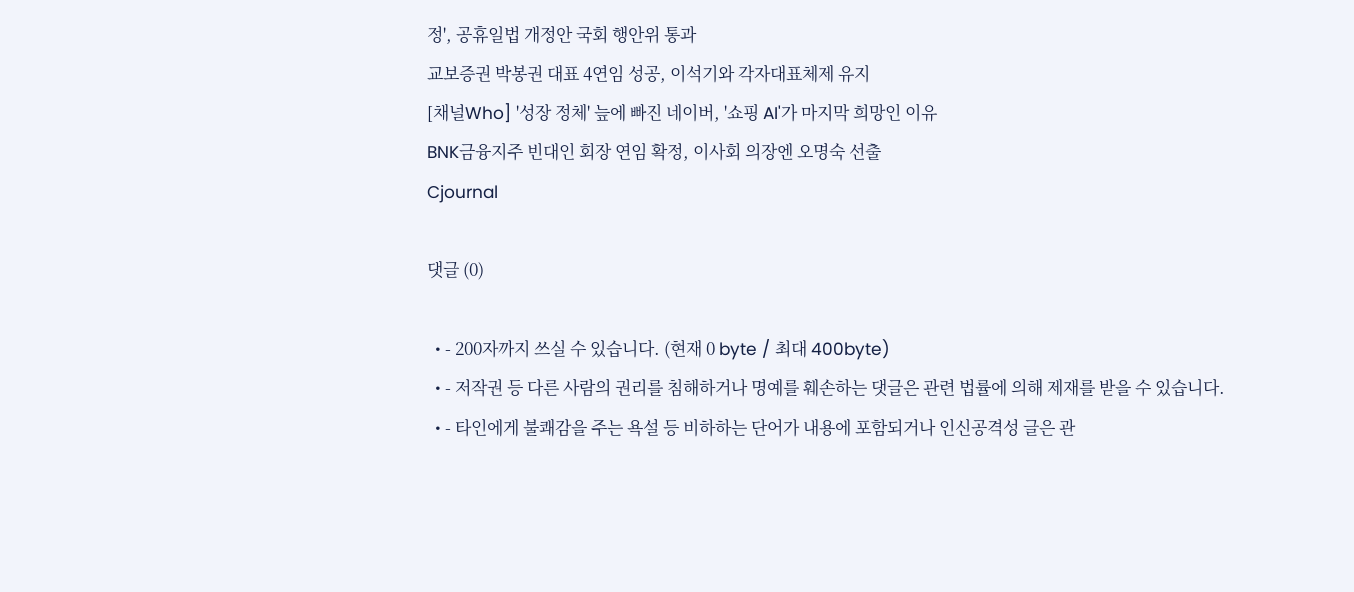정', 공휴일법 개정안 국회 행안위 통과
교보증권 박봉권 대표 4연임 성공, 이석기와 각자대표체제 유지
[채널Who] '성장 정체' 늪에 빠진 네이버, '쇼핑 AI'가 마지막 희망인 이유
BNK금융지주 빈대인 회장 연임 확정, 이사회 의장엔 오명숙 선출
Cjournal

댓글 (0)

  • - 200자까지 쓰실 수 있습니다. (현재 0 byte / 최대 400byte)
  • - 저작권 등 다른 사람의 권리를 침해하거나 명예를 훼손하는 댓글은 관련 법률에 의해 제재를 받을 수 있습니다.
  • - 타인에게 불쾌감을 주는 욕설 등 비하하는 단어가 내용에 포함되거나 인신공격성 글은 관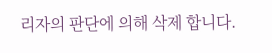리자의 판단에 의해 삭제 합니다.